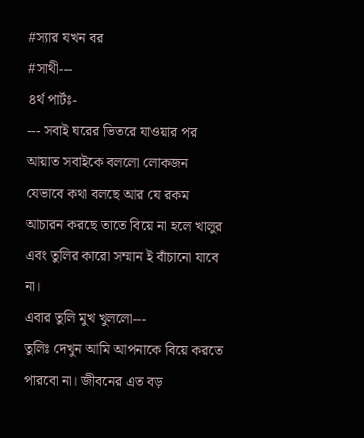#স্যার যখন বর
#সাথী---
৪র্থ পার্টঃ-
--- সবাই ঘরের ভিতরে যাওয়ার পর আয়াত সবাইকে বললো লোকজন যেভাবে কথা বলছে আর যে রকম আচারন করছে তাতে বিয়ে না হলে খালুর এবং তুলির কারো সম্মান ই বাঁচানো যাবে না।
এবার তুলি মুখ খুললো---
তুলিঃ দেখুন আমি আপনাকে বিয়ে করতে পারবো না। জীবনের এত বড়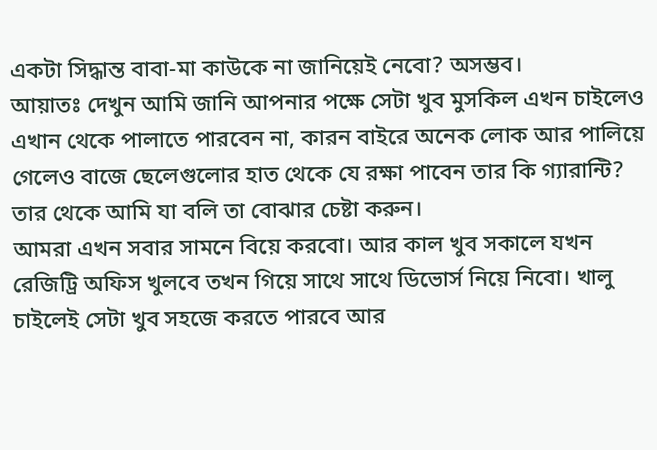একটা সিদ্ধান্ত বাবা-মা কাউকে না জানিয়েই নেবো? অসম্ভব।
আয়াতঃ দেখুন আমি জানি আপনার পক্ষে সেটা খুব মুসকিল এখন চাইলেও এখান থেকে পালাতে পারবেন না, কারন বাইরে অনেক লোক আর পালিয়ে গেলেও বাজে ছেলেগুলোর হাত থেকে যে রক্ষা পাবেন তার কি গ্যারান্টি? তার থেকে আমি যা বলি তা বোঝার চেষ্টা করুন।
আমরা এখন সবার সামনে বিয়ে করবো। আর কাল খুব সকালে যখন রেজিট্রি অফিস খুলবে তখন গিয়ে সাথে সাথে ডিভোর্স নিয়ে নিবো। খালু চাইলেই সেটা খুব সহজে করতে পারবে আর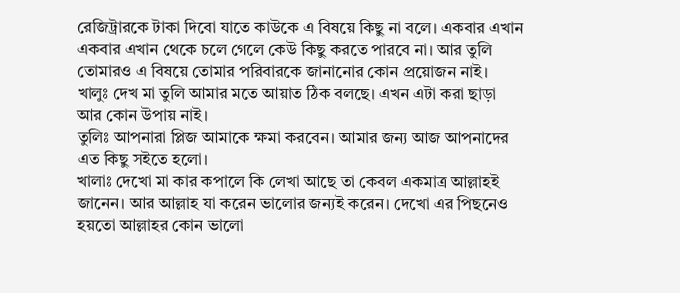রেজিট্রারকে টাকা দিবো যাতে কাউকে এ বিষয়ে কিছু না বলে। একবার এখান একবার এখান থেকে চলে গেলে কেউ কিছু করতে পারবে না। আর তুলি তোমারও এ বিষয়ে তোমার পরিবারকে জানানোর কোন প্রয়োজন নাই।
খালুঃ দেখ মা তুলি আমার মতে আয়াত ঠিক বলছে। এখন এটা করা ছাড়া আর কোন উপায় নাই।
তুলিঃ আপনারা প্লিজ আমাকে ক্ষমা করবেন। আমার জন্য আজ আপনাদের এত কিছু সইতে হলো।
খালাঃ দেখো মা কার কপালে কি লেখা আছে তা কেবল একমাত্র আল্লাহই জানেন। আর আল্লাহ যা করেন ভালোর জন্যই করেন। দেখো এর পিছনেও হয়তো আল্লাহর কোন ভালো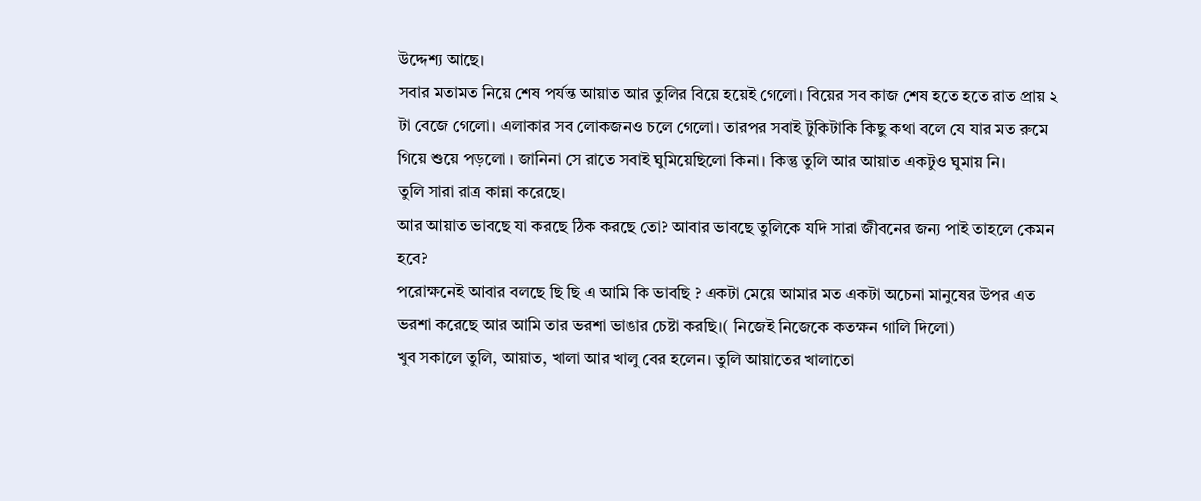উদ্দেশ্য আছে।
সবার মতামত নিয়ে শেষ পর্যন্ত আয়াত আর তুলির বিয়ে হয়েই গেলো। বিয়ের সব কাজ শেষ হতে হতে রাত প্রায় ২ টা বেজে গেলো। এলাকার সব লোকজনও চলে গেলো। তারপর সবাই টুকিটাকি কিছু কথা বলে যে যার মত রুমে গিয়ে শুয়ে পড়লো । জানিনা সে রাতে সবাই ঘুমিয়েছিলো কিনা। কিন্তু তুলি আর আয়াত একটুও ঘুমায় নি।
তুলি সারা রাত্র কান্না করেছে।
আর আয়াত ভাবছে যা করছে ঠিক করছে তো? আবার ভাবছে তুলিকে যদি সারা জীবনের জন্য পাই তাহলে কেমন হবে?
পরোক্ষনেই আবার বলছে ছি ছি এ আমি কি ভাবছি ? একটা মেয়ে আমার মত একটা অচেনা মানুষের উপর এত ভরশা করেছে আর আমি তার ভরশা ভাঙার চেষ্টা করছি।( নিজেই নিজেকে কতক্ষন গালি দিলো)
খুব সকালে তুলি, আয়াত, খালা আর খালু বের হলেন। তুলি আয়াতের খালাতো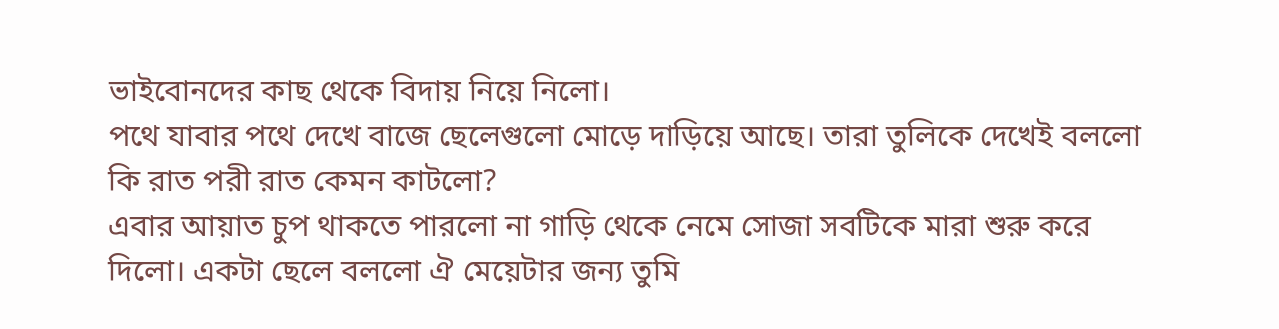ভাইবোনদের কাছ থেকে বিদায় নিয়ে নিলো।
পথে যাবার পথে দেখে বাজে ছেলেগুলো মোড়ে দাড়িয়ে আছে। তারা তুলিকে দেখেই বললো কি রাত পরী রাত কেমন কাটলো?
এবার আয়াত চুপ থাকতে পারলো না গাড়ি থেকে নেমে সোজা সবটিকে মারা শুরু করে দিলো। একটা ছেলে বললো ঐ মেয়েটার জন্য তুমি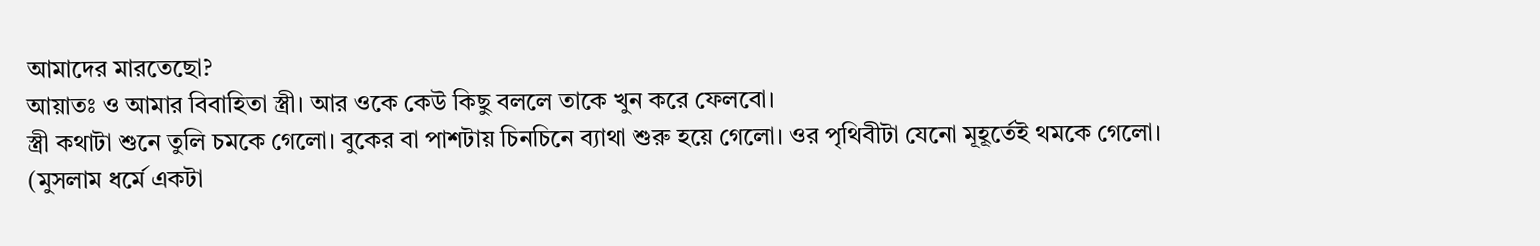আমাদের মারতেছো?
আয়াতঃ ও আমার বিবাহিতা স্ত্রী। আর ওকে কেউ কিছু বললে তাকে খুন করে ফেলবো।
স্ত্রী কথাটা শুনে তুলি চমকে গেলো। বুকের বা পাশটায় চিনচিনে ব্যাথা শুরু হয়ে গেলো। ওর পৃথিবীটা যেনো মূহূর্তেই থমকে গেলো।
(মুসলাম ধর্মে একটা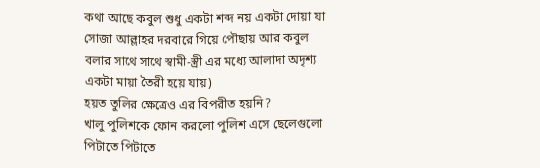কথা আছে কবুল শুধু একটা শব্দ নয় একটা দোয়া যা সোজা আল্লাহর দরবারে গিয়ে পৌছায় আর কবুল বলার সাথে সাথে স্বামী-স্ত্রী এর মধ্যে আলাদা অদৃশ্য একটা মায়া তৈরী হয়ে যায়)
হয়ত তুলির ক্ষেত্রেও এর বিপরীত হয়নি?
খালু পুলিশকে ফোন করলো পুলিশ এসে ছেলেগুলো পিটাতে পিটাতে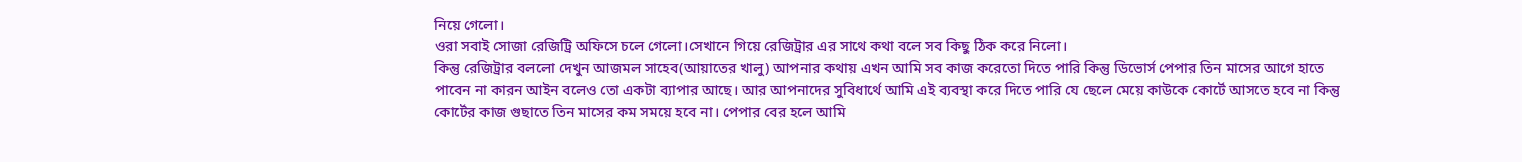নিয়ে গেলো।
ওরা সবাই সোজা রেজিট্রি অফিসে চলে গেলো।সেখানে গিয়ে রেজিট্রার এর সাথে কথা বলে সব কিছু ঠিক করে নিলো।
কিন্তু রেজিট্রার বললো দেখুন আজমল সাহেব(আয়াতের খালু) আপনার কথায় এখন আমি সব কাজ করেতো দিতে পারি কিন্তু ডিভোর্স পেপার তিন মাসের আগে হাতে পাবেন না কারন আইন বলেও তো একটা ব্যাপার আছে। আর আপনাদের সুবিধার্থে আমি এই ব্যবস্থা করে দিতে পারি যে ছেলে মেয়ে কাউকে কোর্টে আসতে হবে না কিন্তু কোর্টের কাজ গুছাতে তিন মাসের কম সময়ে হবে না। পেপার বের হলে আমি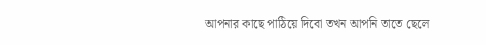আপনার কাছে পাঠিয়ে দিবো তখন আপনি তাতে ছেলে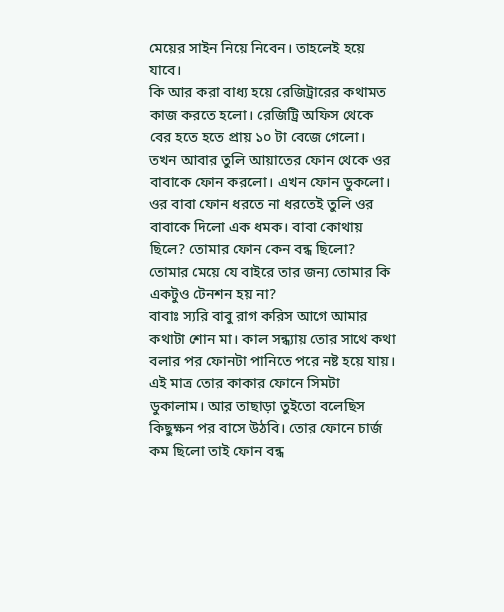মেয়ের সাইন নিয়ে নিবেন। তাহলেই হয়ে যাবে।
কি আর করা বাধ্য হয়ে রেজিট্রারের কথামত কাজ করতে হলো। রেজিট্রি অফিস থেকে বের হতে হতে প্রায় ১০ টা বেজে গেলো।
তখন আবার তুলি আয়াতের ফোন থেকে ওর বাবাকে ফোন করলো। এখন ফোন ডুকলো। ওর বাবা ফোন ধরতে না ধরতেই তুলি ওর বাবাকে দিলো এক ধমক। বাবা কোথায় ছিলে? তোমার ফোন কেন বন্ধ ছিলো? তোমার মেয়ে যে বাইরে তার জন্য তোমার কি একটুও টেনশন হয় না?
বাবাঃ স্যরি বাবু রাগ করিস আগে আমার কথাটা শোন মা। কাল সন্ধ্যায় তোর সাথে কথা বলার পর ফোনটা পানিতে পরে নষ্ট হয়ে যায়। এই মাত্র তোর কাকার ফোনে সিমটা ডুকালাম। আর তাছাড়া তুইতো বলেছিস কিছুক্ষন পর বাসে উঠবি। তোর ফোনে চার্জ কম ছিলো তাই ফোন বন্ধ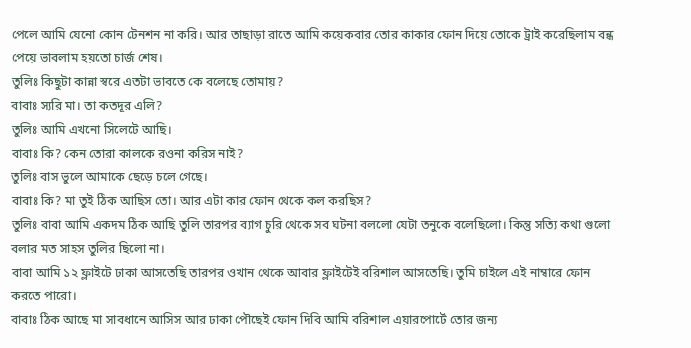পেলে আমি যেনো কোন টেনশন না করি। আর তাছাড়া রাতে আমি কয়েকবার তোর কাকার ফোন দিয়ে তোকে ট্রাই করেছিলাম বন্ধ পেয়ে ভাবলাম হয়তো চার্জ শেষ।
তুলিঃ কিছুটা কান্না স্বরে এতটা ভাবতে কে বলেছে তোমায়?
বাবাঃ স্যরি মা। তা কতদূর এলি?
তুলিঃ আমি এখনো সিলেটে আছি।
বাবাঃ কি? কেন তোরা কালকে রওনা করিস নাই?
তুলিঃ বাস ভুলে আমাকে ছেড়ে চলে গেছে।
বাবাঃ কি? মা তুই ঠিক আছিস তো। আর এটা কার ফোন থেকে কল করছিস?
তুলিঃ বাবা আমি একদম ঠিক আছি তুলি তারপর ব্যাগ চুরি থেকে সব ঘটনা বললো যেটা তনুকে বলেছিলো। কিন্তু সত্যি কথা গুলো বলার মত সাহস তুলির ছিলো না।
বাবা আমি ১২ ফ্লাইটে ঢাকা আসতেছি তারপর ওখান থেকে আবার ফ্লাইটেই বরিশাল আসতেছি। তুমি চাইলে এই নাম্বারে ফোন করতে পারো।
বাবাঃ ঠিক আছে মা সাবধানে আসিস আর ঢাকা পৌছেই ফোন দিবি আমি বরিশাল এয়ারপোর্টে তোর জন্য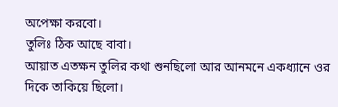অপেক্ষা করবো।
তুলিঃ ঠিক আছে বাবা।
আয়াত এতক্ষন তুলির কথা শুনছিলো আর আনমনে একধ্যানে ওর দিকে তাকিয়ে ছিলো।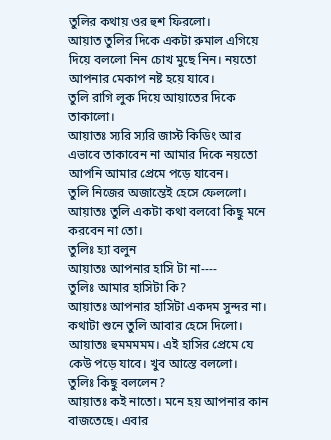তুলির কথায় ওর হুশ ফিরলো।
আয়াত তুলির দিকে একটা রুমাল এগিয়ে দিয়ে বললো নিন চোখ মুছে নিন। নয়তো আপনার মেকাপ নষ্ট হয়ে যাবে।
তুলি রাগি লুক দিয়ে আয়াতের দিকে তাকালো।
আয়াতঃ স্যরি স্যরি জাস্ট কিডিং আর এভাবে তাকাবেন না আমার দিকে নয়তো আপনি আমার প্রেমে পড়ে যাবেন।
তুলি নিজের অজান্তেই হেসে ফেললো।
আয়াতঃ তুলি একটা কথা বলবো কিছু মনে করবেন না তো।
তুলিঃ হ্যা বলুন
আয়াতঃ আপনার হাসি টা না----
তুলিঃ আমার হাসিটা কি?
আয়াতঃ আপনার হাসিটা একদম সুন্দর না।
কথাটা শুনে তুলি আবার হেসে দিলো।
আয়াতঃ হুমমমমম। এই হাসির প্রেমে যে কেউ পড়ে যাবে। খুব আস্তে বললো।
তুলিঃ কিছু বললেন?
আয়াতঃ কই নাতো। মনে হয় আপনার কান বাজতেছে। এবার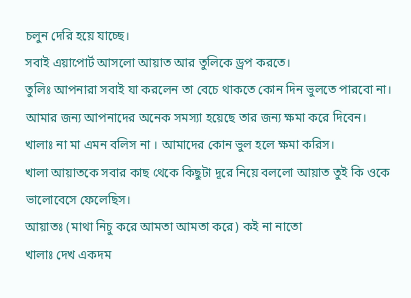চলুন দেরি হয়ে যাচ্ছে।
সবাই এয়াপোর্ট আসলো আয়াত আর তুলিকে ড্রপ করতে।
তুলিঃ আপনারা সবাই যা করলেন তা বেচে থাকতে কোন দিন ভুলতে পারবো না। আমার জন্য আপনাদের অনেক সমস্যা হয়েছে তার জন্য ক্ষমা করে দিবেন।
খালাঃ না মা এমন বলিস না । আমাদের কোন ভুল হলে ক্ষমা করিস।
খালা আয়াতকে সবার কাছ থেকে কিছুটা দূরে নিয়ে বললো আয়াত তুই কি ওকে ভালোবেসে ফেলেছিস।
আয়াতঃ (মাথা নিচু করে আমতা আমতা করে) কই না নাতো
খালাঃ দেখ একদম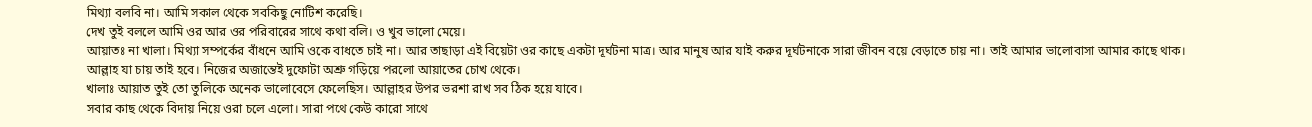মিথ্যা বলবি না। আমি সকাল থেকে সবকিছু নোটিশ করেছি।
দেখ তুই বললে আমি ওর আর ওর পরিবারের সাথে কথা বলি। ও খুব ভালো মেয়ে।
আয়াতঃ না খালা। মিথ্যা সম্পর্কের বাঁধনে আমি ওকে বাধতে চাই না। আর তাছাড়া এই বিয়েটা ওর কাছে একটা দূর্ঘটনা মাত্র। আর মানুষ আর যাই করুর দূর্ঘটনাকে সারা জীবন বয়ে বেড়াতে চায় না। তাই আমার ভালোবাসা আমার কাছে থাক। আল্লাহ যা চায় তাই হবে। নিজের অজান্তেই দুফোটা অশ্রু গড়িয়ে পরলো আয়াতের চোখ থেকে।
খালাঃ আয়াত তুই তো তুলিকে অনেক ভালোবেসে ফেলেছিস। আল্লাহর উপর ভরশা রাখ সব ঠিক হয়ে যাবে।
সবার কাছ থেকে বিদায় নিয়ে ওরা চলে এলো। সারা পথে কেউ কারো সাথে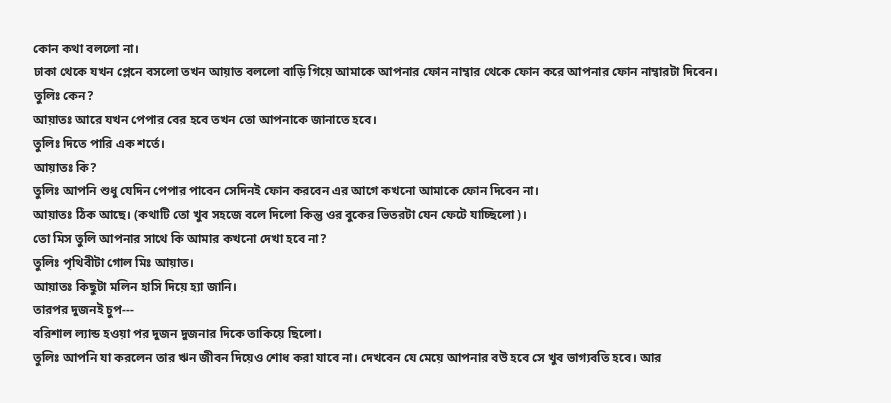কোন কথা বললো না।
ঢাকা থেকে যখন প্লেনে বসলো তখন আয়াত বললো বাড়ি গিয়ে আমাকে আপনার ফোন নাম্বার থেকে ফোন করে আপনার ফোন নাম্বারটা দিবেন।
তুলিঃ কেন?
আয়াতঃ আরে যখন পেপার বের হবে তখন তো আপনাকে জানাতে হবে।
তুলিঃ দিতে পারি এক শর্তে।
আয়াতঃ কি?
তুলিঃ আপনি শুধু যেদিন পেপার পাবেন সেদিনই ফোন করবেন এর আগে কখনো আমাকে ফোন দিবেন না।
আয়াতঃ ঠিক আছে। (কথাটি তো খুব সহজে বলে দিলো কিন্তু ওর বুকের ভিতরটা যেন ফেটে যাচ্ছিলো)।
তো মিস তুলি আপনার সাথে কি আমার কখনো দেখা হবে না?
তুলিঃ পৃথিবীটা গোল মিঃ আয়াত।
আয়াতঃ কিছুটা মলিন হাসি দিয়ে হ্যা জানি।
তারপর দুজনই চুপ---
বরিশাল ল্যান্ড হওয়া পর দুজন দুজনার দিকে তাকিয়ে ছিলো।
তুলিঃ আপনি যা করলেন তার ঋন জীবন দিয়েও শোধ করা যাবে না। দেখবেন যে মেয়ে আপনার বউ হবে সে খুব ভাগ্যবতি হবে। আর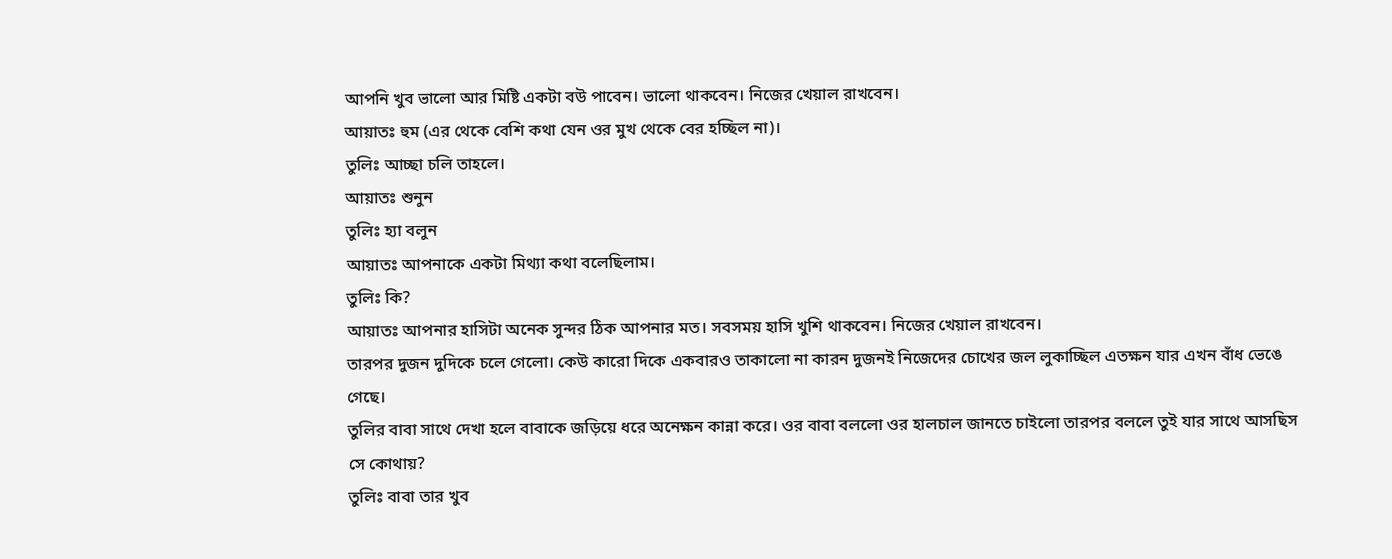আপনি খুব ভালো আর মিষ্টি একটা বউ পাবেন। ভালো থাকবেন। নিজের খেয়াল রাখবেন।
আয়াতঃ হুম (এর থেকে বেশি কথা যেন ওর মুখ থেকে বের হচ্ছিল না)।
তুলিঃ আচ্ছা চলি তাহলে।
আয়াতঃ শুনুন
তুলিঃ হ্যা বলুন
আয়াতঃ আপনাকে একটা মিথ্যা কথা বলেছিলাম।
তুলিঃ কি?
আয়াতঃ আপনার হাসিটা অনেক সুন্দর ঠিক আপনার মত। সবসময় হাসি খুশি থাকবেন। নিজের খেয়াল রাখবেন।
তারপর দুজন দুদিকে চলে গেলো। কেউ কারো দিকে একবারও তাকালো না কারন দুজনই নিজেদের চোখের জল লুকাচ্ছিল এতক্ষন যার এখন বাঁধ ভেঙে গেছে।
তুলির বাবা সাথে দেখা হলে বাবাকে জড়িয়ে ধরে অনেক্ষন কান্না করে। ওর বাবা বললো ওর হালচাল জানতে চাইলো তারপর বললে তুই যার সাথে আসছিস সে কোথায়?
তুলিঃ বাবা তার খুব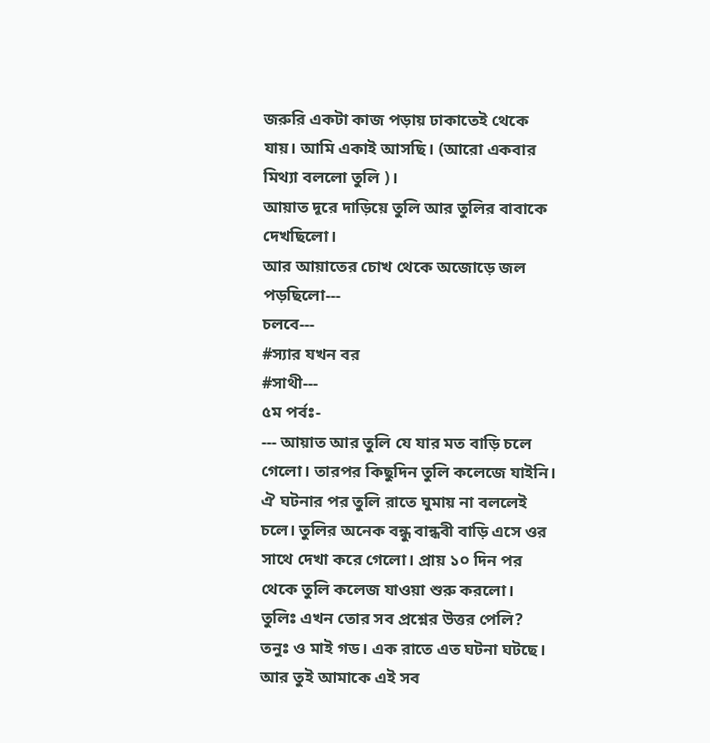জরুরি একটা কাজ পড়ায় ঢাকাতেই থেকে যায়। আমি একাই আসছি। (আরো একবার মিথ্যা বললো তুলি )।
আয়াত দূরে দাড়িয়ে তুলি আর তুলির বাবাকে দেখছিলো।
আর আয়াতের চোখ থেকে অজোড়ে জল পড়ছিলো---
চলবে---
#স্যার যখন বর
#সাথী---
৫ম পর্বঃ-
--- আয়াত আর তুলি যে যার মত বাড়ি চলে গেলো। তারপর কিছুদিন তুলি কলেজে যাইনি। ঐ ঘটনার পর তুলি রাতে ঘুমায় না বললেই চলে। তুলির অনেক বন্ধু বান্ধবী বাড়ি এসে ওর সাথে দেখা করে গেলো। প্রায় ১০ দিন পর থেকে তুলি কলেজ যাওয়া শুরু করলো।
তুলিঃ এখন তোর সব প্রশ্নের উত্তর পেলি?
তনুঃ ও মাই গড। এক রাতে এত ঘটনা ঘটছে। আর তুই আমাকে এই সব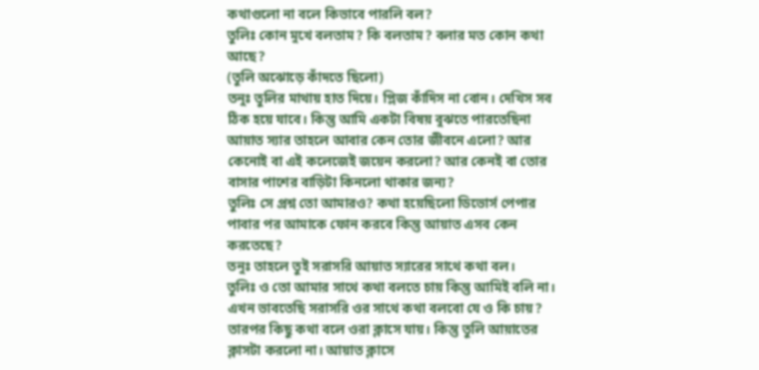কথাগুলো না বলে কিভাবে পারলি বল?
তুলিঃ কোন মুখে বলতাম? কি বলতাম? বলার মত কোন কথা আছে?
(তুলি অঝোড়ে কাঁদতে ছিলো)
তনুঃ তুলির মাথায় হাত দিয়ে। প্লিজ কাঁদিস না বোন। দেখিস সব ঠিক হয়ে যাবে। কিন্তু আমি একটা বিষয় বুঝতে পারতেছিনা আয়াত স্যার তাহলে আবার কেন তোর জীবনে এলো? আর কেনোই বা এই কলেজেই জয়েন করলো? আর কেনই বা তোর বাসার পাশের বাড়িটা কিনলো থাকার জন্য?
তুলিঃ সে প্রশ্ন তো আমারও? কথা হয়েছিলো ডিভোর্স পেপার পাবার পর আমাকে ফোন করবে কিন্তু আয়াত এসব কেন করতেছে?
তনুঃ তাহলে তুই সরাসরি আয়াত স্যারের সাথে কথা বল।
তুলিঃ ও তো আমার সাথে কথা বলতে চায় কিন্তু আমিই বলি না। এখন ভাবতেছি সরাসরি ওর সাথে কথা বলবো যে ও কি চায়?
তারপর কিছু কথা বলে ওরা ক্লাসে যায়। কিন্তু তুলি আয়াতের ক্লাসটা করলো না। আয়াত ক্লাসে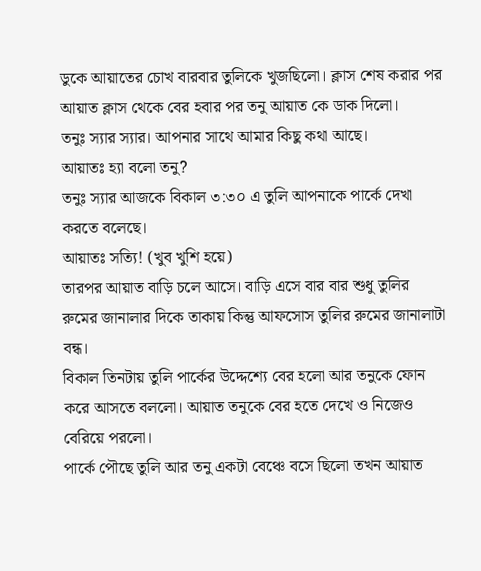ডুকে আয়াতের চোখ বারবার তুলিকে খুজছিলো। ক্লাস শেষ করার পর আয়াত ক্লাস থেকে বের হবার পর তনু আয়াত কে ডাক দিলো।
তনুঃ স্যার স্যার। আপনার সাথে আমার কিছু কথা আছে।
আয়াতঃ হ্যা বলো তনু?
তনুঃ স্যার আজকে বিকাল ৩:৩০ এ তুলি আপনাকে পার্কে দেখা করতে বলেছে।
আয়াতঃ সত্যি! (খুব খুশি হয়ে)
তারপর আয়াত বাড়ি চলে আসে। বাড়ি এসে বার বার শুধু তুলির রুমের জানালার দিকে তাকায় কিন্তু আফসোস তুলির রুমের জানালাটা বন্ধ।
বিকাল তিনটায় তুলি পার্কের উদ্দেশ্যে বের হলো আর তনুকে ফোন করে আসতে বললো। আয়াত তনুকে বের হতে দেখে ও নিজেও বেরিয়ে পরলো।
পার্কে পৌছে তুলি আর তনু একটা বেঞ্চে বসে ছিলো তখন আয়াত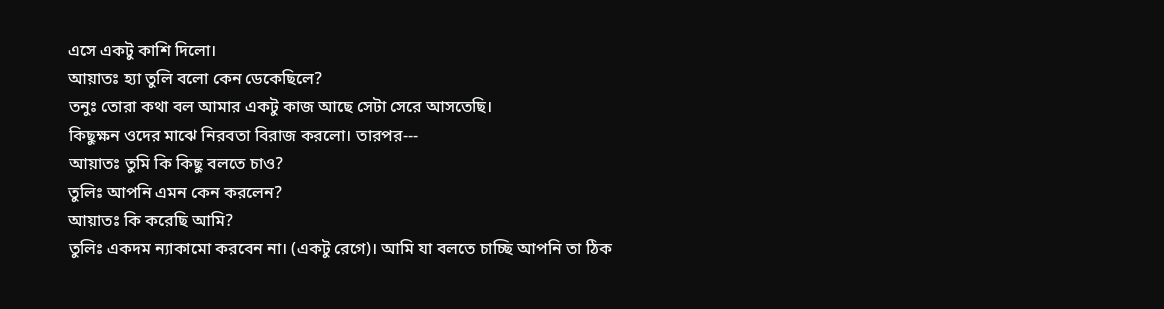এসে একটু কাশি দিলো।
আয়াতঃ হ্যা তুলি বলো কেন ডেকেছিলে?
তনুঃ তোরা কথা বল আমার একটু কাজ আছে সেটা সেরে আসতেছি।
কিছুক্ষন ওদের মাঝে নিরবতা বিরাজ করলো। তারপর---
আয়াতঃ তুমি কি কিছু বলতে চাও?
তুলিঃ আপনি এমন কেন করলেন?
আয়াতঃ কি করেছি আমি?
তুলিঃ একদম ন্যাকামো করবেন না। (একটু রেগে)। আমি যা বলতে চাচ্ছি আপনি তা ঠিক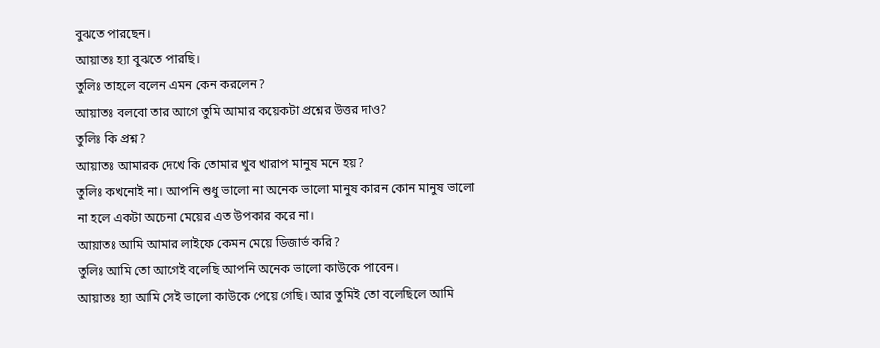বুঝতে পারছেন।
আয়াতঃ হ্যা বুঝতে পারছি।
তুলিঃ তাহলে বলেন এমন কেন করলেন?
আয়াতঃ বলবো তার আগে তুমি আমার কয়েকটা প্রশ্নের উত্তর দাও?
তুলিঃ কি প্রশ্ন?
আয়াতঃ আমারক দেখে কি তোমার খুব খারাপ মানুষ মনে হয়?
তুলিঃ কখনোই না। আপনি শুধু ভালো না অনেক ভালো মানুষ কারন কোন মানুষ ভালো না হলে একটা অচেনা মেয়ের এত উপকার করে না।
আয়াতঃ আমি আমার লাইফে কেমন মেয়ে ডিজার্ভ করি?
তুলিঃ আমি তো আগেই বলেছি আপনি অনেক ভালো কাউকে পাবেন।
আয়াতঃ হ্যা আমি সেই ভালো কাউকে পেয়ে গেছি। আর তুমিই তো বলেছিলে আমি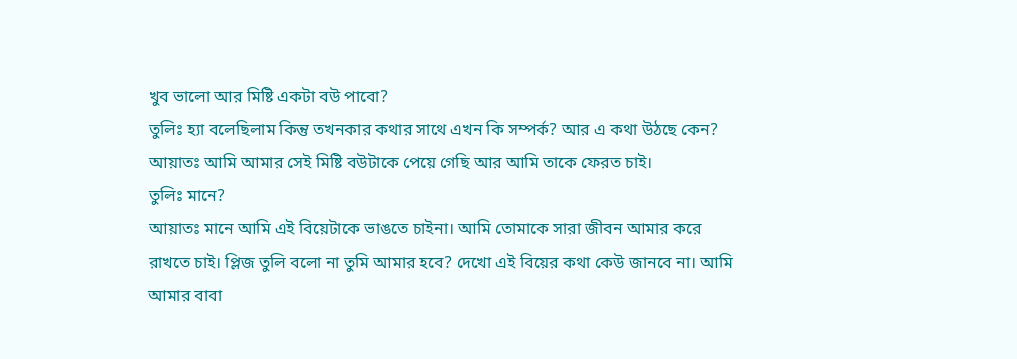খুব ভালো আর মিষ্টি একটা বউ পাবো?
তুলিঃ হ্যা বলেছিলাম কিন্তু তখনকার কথার সাথে এখন কি সম্পর্ক? আর এ কথা উঠছে কেন?
আয়াতঃ আমি আমার সেই মিষ্টি বউটাকে পেয়ে গেছি আর আমি তাকে ফেরত চাই।
তুলিঃ মানে?
আয়াতঃ মানে আমি এই বিয়েটাকে ভাঙতে চাইনা। আমি তোমাকে সারা জীবন আমার করে রাখতে চাই। প্লিজ তুলি বলো না তুমি আমার হবে? দেখো এই বিয়ের কথা কেউ জানবে না। আমি আমার বাবা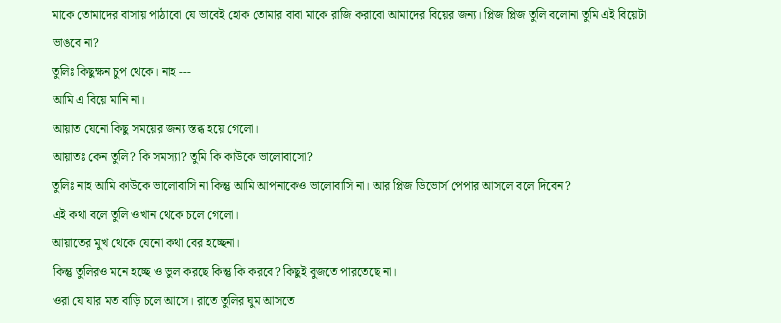মাকে তোমাদের বাসায় পাঠাবো যে ভাবেই হোক তোমার বাবা মাকে রাজি করাবো আমাদের বিয়ের জন্য। প্লিজ প্লিজ তুলি বলোনা তুমি এই বিয়েটা ভাঙবে না?
তুলিঃ কিছুক্ষন চুপ থেকে। নাহ ---
আমি এ বিয়ে মানি না।
আয়াত যেনো কিছু সময়ের জন্য স্তব্ধ হয়ে গেলো।
আয়াতঃ কেন তুলি? কি সমস্যা? তুমি কি কাউকে ভালোবাসো?
তুলিঃ নাহ আমি কাউকে ভালোবাসি না কিন্তু আমি আপনাকেও ভালোবাসি না। আর প্লিজ ডিভোর্স পেপার আসলে বলে দিবেন?
এই কথা বলে তুলি ওখান থেকে চলে গেলো।
আয়াতের মুখ থেকে যেনো কথা বের হচ্ছেনা।
কিন্তু তুলিরও মনে হচ্ছে ও ভুল করছে কিন্তু কি করবে? কিছুই বুজতে পারতেছে না।
ওরা যে যার মত বাড়ি চলে আসে। রাতে তুলির ঘুম আসতে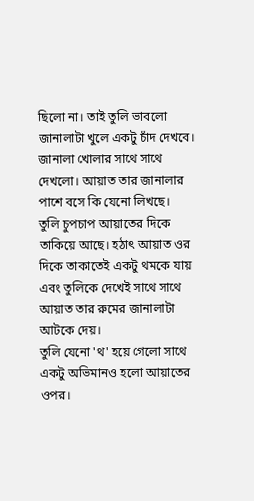ছিলো না। তাই তুলি ভাবলো জানালাটা খুলে একটু চাঁদ দেখবে। জানালা খোলার সাথে সাথে দেখলো। আয়াত তার জানালার পাশে বসে কি যেনো লিখছে।
তুলি চুপচাপ আয়াতের দিকে তাকিয়ে আছে। হঠাৎ আয়াত ওর দিকে তাকাতেই একটু থমকে যায় এবং তুলিকে দেখেই সাথে সাথে আয়াত তার রুমের জানালাটা আটকে দেয়।
তুলি যেনো 'থ' হয়ে গেলো সাথে একটু অভিমানও হলো আয়াতের ওপর।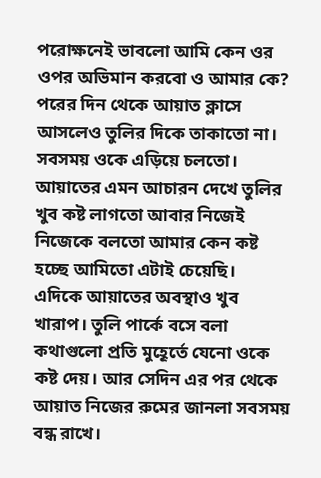পরোক্ষনেই ভাবলো আমি কেন ওর ওপর অভিমান করবো ও আমার কে?
পরের দিন থেকে আয়াত ক্লাসে আসলেও তুলির দিকে তাকাতো না। সবসময় ওকে এড়িয়ে চলতো। আয়াতের এমন আচারন দেখে তুলির খুব কষ্ট লাগতো আবার নিজেই নিজেকে বলতো আমার কেন কষ্ট হচ্ছে আমিতো এটাই চেয়েছি।
এদিকে আয়াতের অবস্থাও খুব খারাপ। তুলি পার্কে বসে বলা কথাগুলো প্রতি মুহেূর্তে যেনো ওকে কষ্ট দেয়। আর সেদিন এর পর থেকে আয়াত নিজের রুমের জানলা সবসময় বন্ধ রাখে।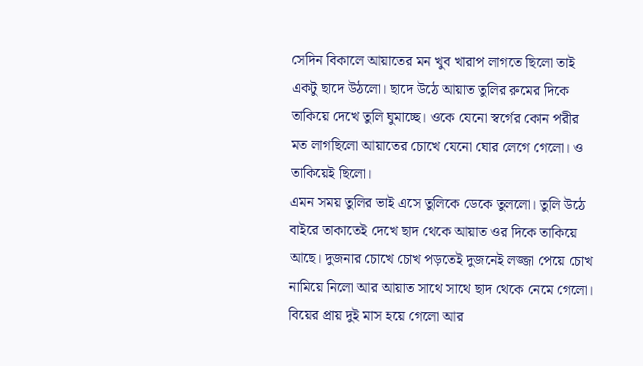সেদিন বিকালে আয়াতের মন খুব খারাপ লাগতে ছিলো তাই একটু ছাদে উঠলো। ছাদে উঠে আয়াত তুলির রুমের দিকে তাকিয়ে দেখে তুলি ঘুমাচ্ছে। ওকে যেনো স্বর্গের কোন পরীর মত লাগছিলো আয়াতের চোখে যেনো ঘোর লেগে গেলো। ও তাকিয়েই ছিলো।
এমন সময় তুলির ভাই এসে তুলিকে ডেকে তুললো। তুলি উঠে বাইরে তাকাতেই দেখে ছাদ থেকে আয়াত ওর দিকে তাকিয়ে আছে। দুজনার চোখে চোখ পড়তেই দুজনেই লজ্জা পেয়ে চোখ নামিয়ে নিলো আর আয়াত সাথে সাথে ছাদ থেকে নেমে গেলো।
বিয়ের প্রায় দুই মাস হয়ে গেলো আর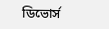ডিভোর্স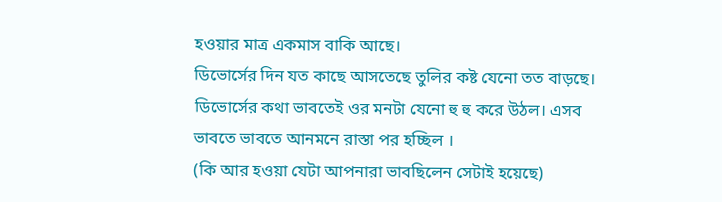হওয়ার মাত্র একমাস বাকি আছে।
ডিভোর্সের দিন যত কাছে আসতেছে তুলির কষ্ট যেনো তত বাড়ছে।
ডিভোর্সের কথা ভাবতেই ওর মনটা যেনো হু হু করে উঠল। এসব ভাবতে ভাবতে আনমনে রাস্তা পর হচ্ছিল ।
(কি আর হওয়া যেটা আপনারা ভাবছিলেন সেটাই হয়েছে)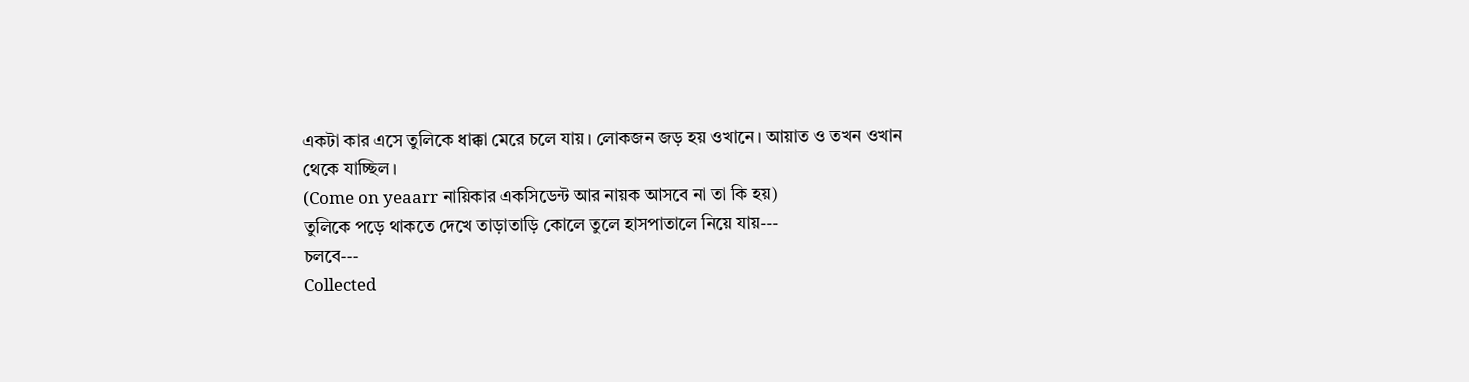একটা কার এসে তুলিকে ধাক্কা মেরে চলে যায়। লোকজন জড় হয় ওখানে। আয়াত ও তখন ওখান থেকে যাচ্ছিল।
(Come on yeaarr নায়িকার একসিডেন্ট আর নায়ক আসবে না তা কি হয়)
তুলিকে পড়ে থাকতে দেখে তাড়াতাড়ি কোলে তুলে হাসপাতালে নিয়ে যায়---
চলবে---
Collected